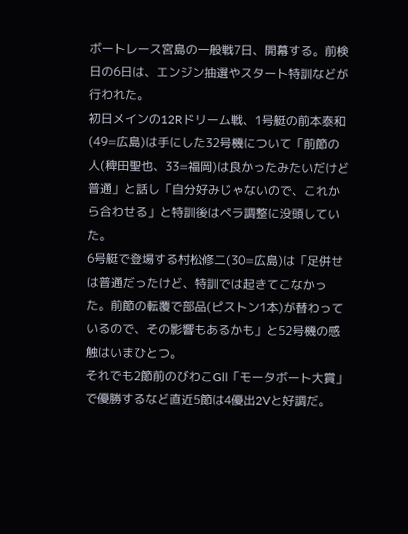ボートレース宮島の一般戦7日、開幕する。前検日の6日は、エンジン抽選やスタート特訓などが行われた。
初日メインの12Rドリーム戦、1号艇の前本泰和(49=広島)は手にした32号機について「前節の人(稗田聖也、33=福岡)は良かったみたいだけど普通」と話し「自分好みじゃないので、これから合わせる」と特訓後はペラ調整に没頭していた。
6号艇で登場する村松修二(30=広島)は「足併せは普通だったけど、特訓では起きてこなかった。前節の転覆で部品(ピストン1本)が替わっているので、その影響もあるかも」と52号機の感触はいまひとつ。
それでも2節前のびわこGⅡ「モータボート大賞」で優勝するなど直近5節は4優出2Vと好調だ。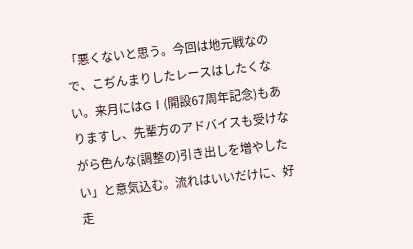「悪くないと思う。今回は地元戦なので、こぢんまりしたレースはしたくない。来月にはGⅠ(開設67周年記念)もありますし、先輩方のアドバイスも受けながら色んな(調整の)引き出しを増やしたい」と意気込む。流れはいいだけに、好走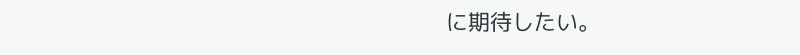に期待したい。